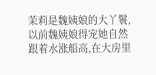茉莉是魏姨娘的大丫鬟,以前魏姨娘得宠她自然跟着水涨船高,在大房里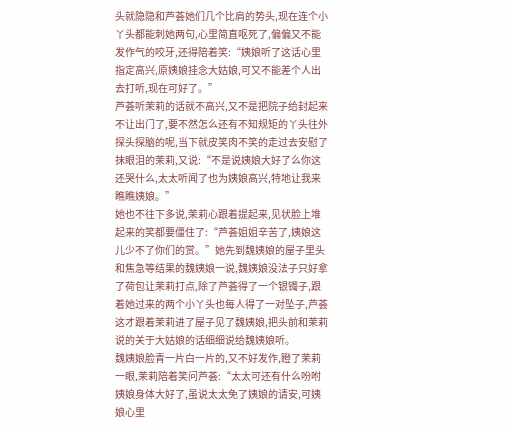头就隐隐和芦荟她们几个比肩的势头,现在连个小丫头都能刺她两句,心里简直呕死了,偏偏又不能发作气的咬牙,还得陪着笑:“姨娘听了这话心里指定高兴,原姨娘挂念大姑娘,可又不能差个人出去打听,现在可好了。”
芦荟听茉莉的话就不高兴,又不是把院子给封起来不让出门了,要不然怎么还有不知规矩的丫头往外探头探脑的呢,当下就皮笑肉不笑的走过去安慰了抹眼泪的茉莉,又说:“不是说姨娘大好了么你这还哭什么,太太听闻了也为姨娘高兴,特地让我来瞧瞧姨娘。”
她也不往下多说,茉莉心跟着提起来,见状脸上堆起来的笑都要僵住了:“芦荟姐姐辛苦了,姨娘这儿少不了你们的赏。”她先到魏姨娘的屋子里头和焦急等结果的魏姨娘一说,魏姨娘没法子只好拿了荷包让茉莉打点,除了芦荟得了一个银镯子,跟着她过来的两个小丫头也每人得了一对坠子,芦荟这才跟着茉莉进了屋子见了魏姨娘,把头前和茉莉说的关于大姑娘的话细细说给魏姨娘听。
魏姨娘脸青一片白一片的,又不好发作,瞪了茉莉一眼,茉莉陪着笑问芦荟:“太太可还有什么吩咐姨娘身体大好了,虽说太太免了姨娘的请安,可姨娘心里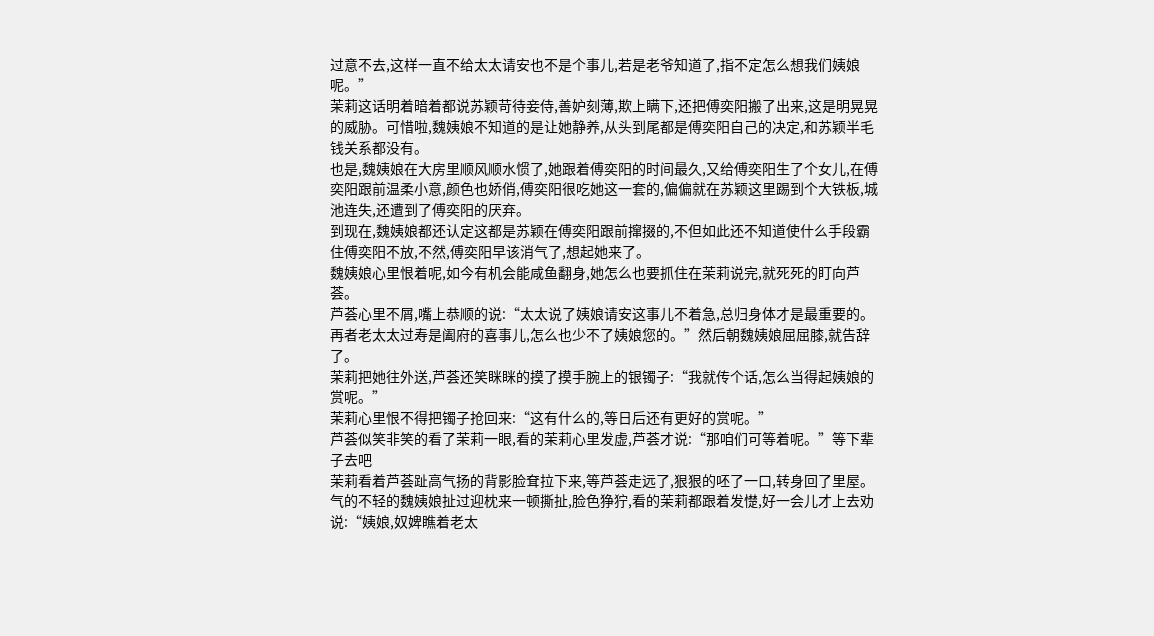过意不去,这样一直不给太太请安也不是个事儿,若是老爷知道了,指不定怎么想我们姨娘呢。”
茉莉这话明着暗着都说苏颖苛待妾侍,善妒刻薄,欺上瞒下,还把傅奕阳搬了出来,这是明晃晃的威胁。可惜啦,魏姨娘不知道的是让她静养,从头到尾都是傅奕阳自己的决定,和苏颖半毛钱关系都没有。
也是,魏姨娘在大房里顺风顺水惯了,她跟着傅奕阳的时间最久,又给傅奕阳生了个女儿,在傅奕阳跟前温柔小意,颜色也娇俏,傅奕阳很吃她这一套的,偏偏就在苏颖这里踢到个大铁板,城池连失,还遭到了傅奕阳的厌弃。
到现在,魏姨娘都还认定这都是苏颖在傅奕阳跟前撺掇的,不但如此还不知道使什么手段霸住傅奕阳不放,不然,傅奕阳早该消气了,想起她来了。
魏姨娘心里恨着呢,如今有机会能咸鱼翻身,她怎么也要抓住在茉莉说完,就死死的盯向芦荟。
芦荟心里不屑,嘴上恭顺的说:“太太说了姨娘请安这事儿不着急,总归身体才是最重要的。再者老太太过寿是阖府的喜事儿,怎么也少不了姨娘您的。”然后朝魏姨娘屈屈膝,就告辞了。
茉莉把她往外送,芦荟还笑眯眯的摸了摸手腕上的银镯子:“我就传个话,怎么当得起姨娘的赏呢。”
茉莉心里恨不得把镯子抢回来:“这有什么的,等日后还有更好的赏呢。”
芦荟似笑非笑的看了茉莉一眼,看的茉莉心里发虚,芦荟才说:“那咱们可等着呢。”等下辈子去吧
茉莉看着芦荟趾高气扬的背影脸耷拉下来,等芦荟走远了,狠狠的呸了一口,转身回了里屋。
气的不轻的魏姨娘扯过迎枕来一顿撕扯,脸色狰狞,看的茉莉都跟着发憷,好一会儿才上去劝说:“姨娘,奴婢瞧着老太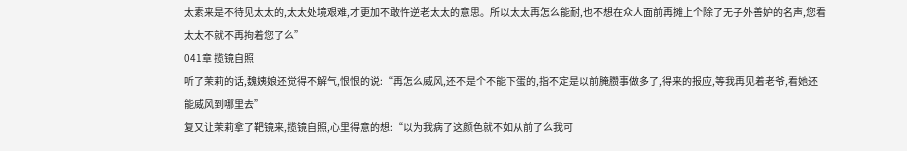太素来是不待见太太的,太太处境艰难,才更加不敢忤逆老太太的意思。所以太太再怎么能耐,也不想在众人面前再摊上个除了无子外善妒的名声,您看太太不就不再拘着您了么”
041章 揽镜自照
听了茉莉的话,魏姨娘还觉得不解气,恨恨的说:“再怎么威风,还不是个不能下蛋的,指不定是以前腌臜事做多了,得来的报应,等我再见着老爷,看她还能威风到哪里去”
复又让茉莉拿了靶镜来,揽镜自照,心里得意的想:“以为我病了这颜色就不如从前了么我可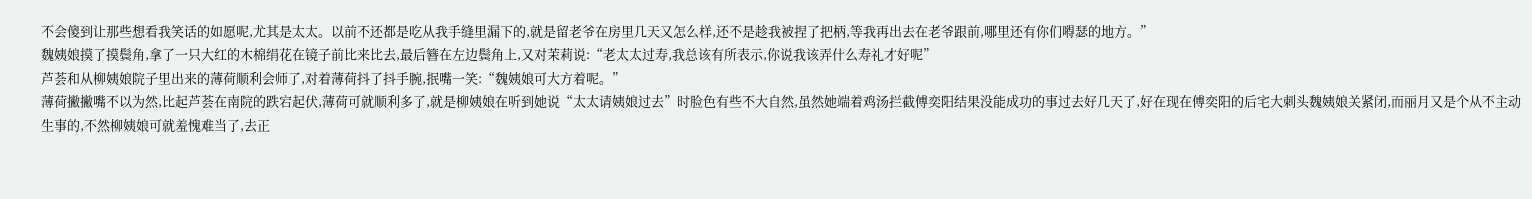不会傻到让那些想看我笑话的如愿呢,尤其是太太。以前不还都是吃从我手缝里漏下的,就是留老爷在房里几天又怎么样,还不是趁我被捏了把柄,等我再出去在老爷跟前,哪里还有你们嘚瑟的地方。”
魏姨娘摸了摸鬓角,拿了一只大红的木棉绢花在镜子前比来比去,最后簪在左边鬓角上,又对茉莉说:“老太太过寿,我总该有所表示,你说我该弄什么寿礼才好呢”
芦荟和从柳姨娘院子里出来的薄荷顺利会师了,对着薄荷抖了抖手腕,抿嘴一笑:“魏姨娘可大方着呢。”
薄荷撇撇嘴不以为然,比起芦荟在南院的跌宕起伏,薄荷可就顺利多了,就是柳姨娘在听到她说“太太请姨娘过去”时脸色有些不大自然,虽然她端着鸡汤拦截傅奕阳结果没能成功的事过去好几天了,好在现在傅奕阳的后宅大刺头魏姨娘关紧闭,而丽月又是个从不主动生事的,不然柳姨娘可就羞愧难当了,去正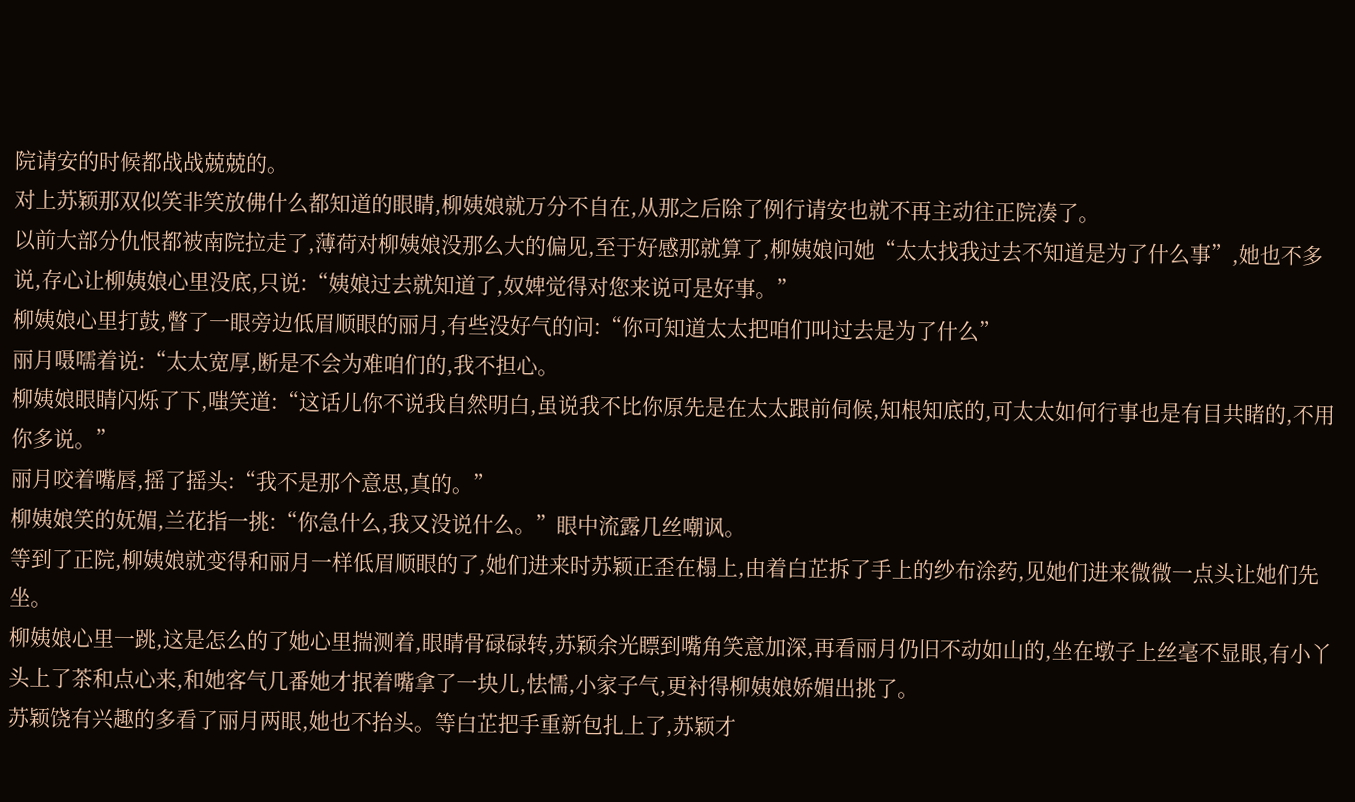院请安的时候都战战兢兢的。
对上苏颖那双似笑非笑放佛什么都知道的眼睛,柳姨娘就万分不自在,从那之后除了例行请安也就不再主动往正院凑了。
以前大部分仇恨都被南院拉走了,薄荷对柳姨娘没那么大的偏见,至于好感那就算了,柳姨娘问她“太太找我过去不知道是为了什么事”,她也不多说,存心让柳姨娘心里没底,只说:“姨娘过去就知道了,奴婢觉得对您来说可是好事。”
柳姨娘心里打鼓,瞥了一眼旁边低眉顺眼的丽月,有些没好气的问:“你可知道太太把咱们叫过去是为了什么”
丽月嗫嚅着说:“太太宽厚,断是不会为难咱们的,我不担心。
柳姨娘眼睛闪烁了下,嗤笑道:“这话儿你不说我自然明白,虽说我不比你原先是在太太跟前伺候,知根知底的,可太太如何行事也是有目共睹的,不用你多说。”
丽月咬着嘴唇,摇了摇头:“我不是那个意思,真的。”
柳姨娘笑的妩媚,兰花指一挑:“你急什么,我又没说什么。”眼中流露几丝嘲讽。
等到了正院,柳姨娘就变得和丽月一样低眉顺眼的了,她们进来时苏颖正歪在榻上,由着白芷拆了手上的纱布涂药,见她们进来微微一点头让她们先坐。
柳姨娘心里一跳,这是怎么的了她心里揣测着,眼睛骨碌碌转,苏颖余光瞟到嘴角笑意加深,再看丽月仍旧不动如山的,坐在墩子上丝毫不显眼,有小丫头上了茶和点心来,和她客气几番她才抿着嘴拿了一块儿,怯懦,小家子气,更衬得柳姨娘娇媚出挑了。
苏颖饶有兴趣的多看了丽月两眼,她也不抬头。等白芷把手重新包扎上了,苏颖才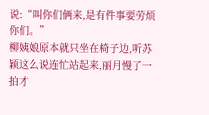说:“叫你们俩来,是有件事要劳烦你们。”
柳姨娘原本就只坐在椅子边,听苏颖这么说连忙站起来,丽月慢了一拍才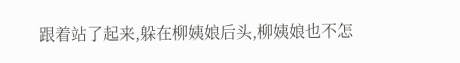跟着站了起来,躲在柳姨娘后头,柳姨娘也不怎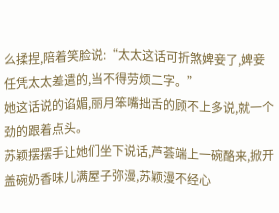么揉捏,陪着笑脸说:“太太这话可折煞婢妾了,婢妾任凭太太差遣的,当不得劳烦二字。”
她这话说的谄媚,丽月笨嘴拙舌的顾不上多说,就一个劲的跟着点头。
苏颖摆摆手让她们坐下说话,芦荟端上一碗酪来,掀开盖碗奶香味儿满屋子弥漫,苏颖漫不经心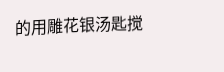的用雕花银汤匙搅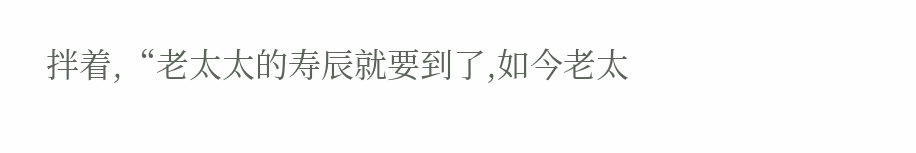拌着,“老太太的寿辰就要到了,如今老太